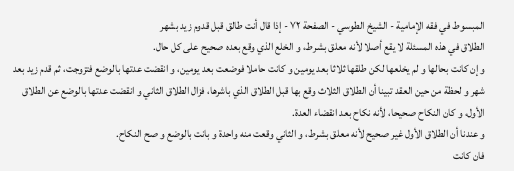المبسوط في فقه الإمامية - الشيخ الطوسي - الصفحة ٧٢ - إذا قال أنت طالق قبل قدوم زيد بشهر
الطلاق في هذه المسئلة لا يقع أصلا لأنه معلق بشرط، و الخلع الذي وقع بعده صحيح على كل حال.
و إن كانت بحالها و لم يخلعها لكن طلقها ثلاثا بعد يومين و كانت حاملا فوضعت بعد يومين، و انقضت عدتها بالوضع فتزوجت، ثم قدم زيد بعد شهر و لحظة من حين العقد تبينا أن الطلاق الثلاث وقع بها قبل الطلاق الذي باشرها، فزال الطلاق الثاني و انقضت عدتها بالوضع عن الطلاق الأول، و كان النكاح صحيحا، لأنه نكاح بعد انقضاء العدة.
و عندنا أن الطلاق الأول غير صحيح لأنه معلق بشرط، و الثاني وقعت منه واحدة و بانت بالوضع و صح النكاح.
فان كانت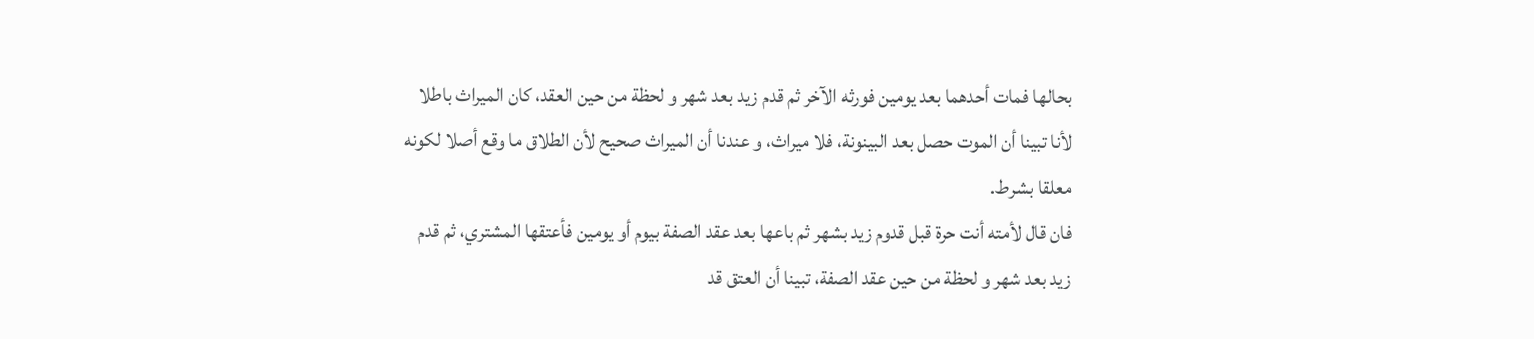بحالها فمات أحدهما بعد يومين فورثه الآخر ثم قدم زيد بعد شهر و لحظة من حين العقد، كان الميراث باطلا لأنا تبينا أن الموت حصل بعد البينونة، فلا ميراث، و عندنا أن الميراث صحيح لأن الطلاق ما وقع أصلا لكونه معلقا بشرط.
فان قال لأمته أنت حرة قبل قدوم زيد بشهر ثم باعها بعد عقد الصفة بيوم أو يومين فأعتقها المشتري، ثم قدم زيد بعد شهر و لحظة من حين عقد الصفة، تبينا أن العتق قد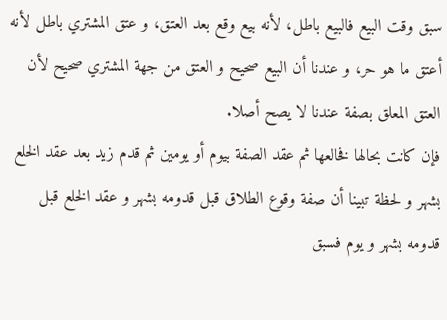سبق وقت البيع فالبيع باطل، لأنه بيع وقع بعد العتق، و عتق المشتري باطل لأنه أعتق ما هو حر، و عندنا أن البيع صحيح و العتق من جهة المشتري صحيح لأن العتق المعلق بصفة عندنا لا يصح أصلا.
فإن كانت بحالها فخالعها ثم عقد الصفة بيوم أو يومين ثم قدم زيد بعد عقد الخلع بشهر و لحظة تبينا أن صفة وقوع الطلاق قبل قدومه بشهر و عقد الخلع قبل قدومه بشهر و يوم فسبق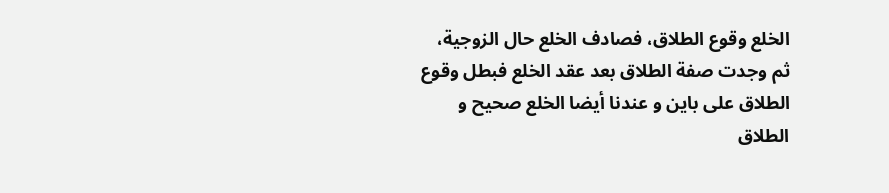الخلع وقوع الطلاق، فصادف الخلع حال الزوجية، ثم وجدت صفة الطلاق بعد عقد الخلع فبطل وقوع الطلاق على باين و عندنا أيضا الخلع صحيح و الطلاق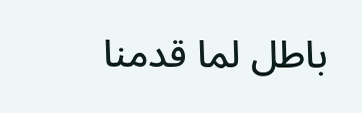باطل لما قدمنا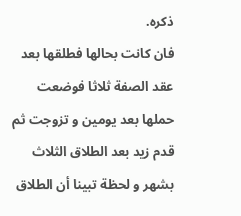ذكره.
فان كانت بحالها فطلقها بعد عقد الصفة ثلاثا فوضعت حملها بعد يومين و تزوجت ثم قدم زيد بعد الطلاق الثلاث بشهر و لحظة تبينا أن الطلاق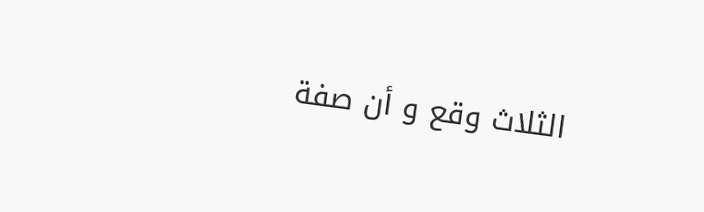الثلاث وقع و أن صفة